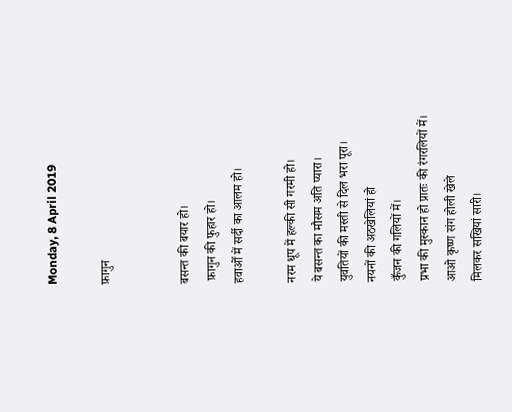Monday, 8 April 2019

फ़ागुन


बसन्त की बयार हो।
 फ़ागुन की फुहार हो।
हवाओँ में सर्दी का आलम हो।

नरम धूप में हल्की सी गरमी हो।
ये बसन्त का मौसम अति प्यारा।
युवतियों की मस्ती से दिल भरा पूरा।
नयनों की अठखेलियां हो
कुँजन की गलियों में।
प्रभा की मुस्कान हो प्रातः की रंगरलियों में।
आओ कृष्ण संग होली खेले
मिलकर सखियां सारी।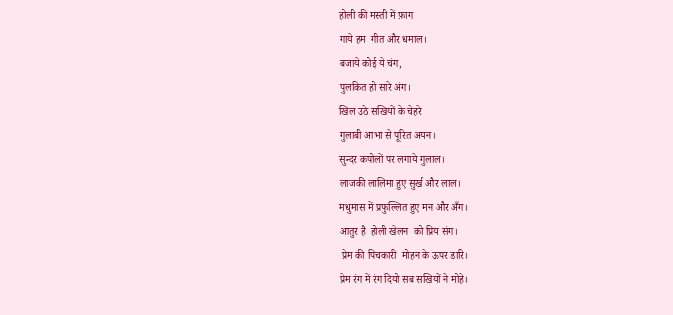होली की मस्ती में फ़ाग
गाये हम  गीत और धमाल।
बजाये कोई ये चंग,
पुलकित हो सारे अंग।
खिल उठे सखियों के चेहरे
गुलाबी आभा से पूरित अयन।
सुन्दर कपोलों पर लगाये गुलाल।
लाजकी लालिमा हुए सुर्ख और लाल।
मधुमास में प्रफुल्लित हुए मन और अँग।
आतुर है  होली खेलन  को प्रिय संग।
 प्रेम की पिचकारी  मोहन के ऊपर डारि।
प्रेम रंग में रंग दियो सब सखियों ने मोहे।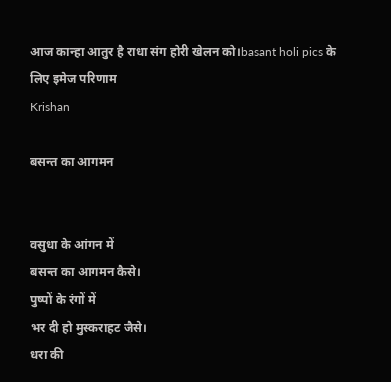आज कान्हा आतुर है राधा संग होरी खेलन को।basant holi pics के लिए इमेज परिणाम
Krishan

बसन्त का आगमन


वसुधा के आंगन में
बसन्त का आगमन कैसे।
पुष्पों के रंगों में
भर दी हो मुस्कराहट जैसे।
धरा की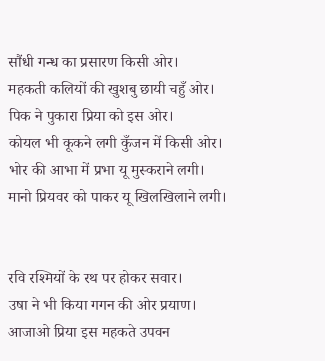सौंधी गन्ध का प्रसारण किसी ओर।
महकती कलियों की खुशबु छायी चहुँ ओर।
पिक ने पुकारा प्रिया को इस ओर।
कोयल भी कूकने लगी कुँजन में किसी ओर।
भोर की आभा में प्रभा यू मुस्कराने लगी।
मानो प्रियवर को पाकर यू खिलखिलाने लगी।


रवि रश्मियों के रथ पर होकर सवार।
उषा ने भी किया गगन की ओर प्रयाण।
आजाओ प्रिया इस महकते उपवन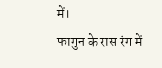में।
फागुन के रास रंग में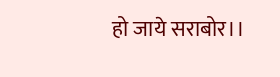हो जाये सराबोर।।